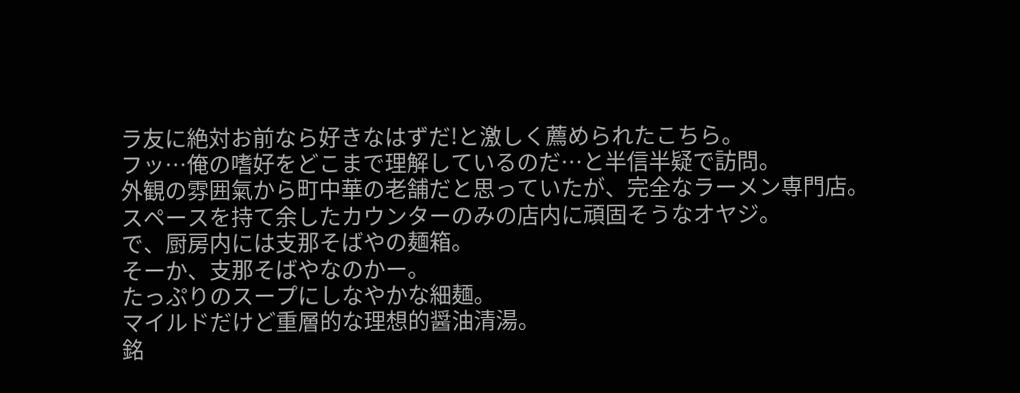ラ友に絶対お前なら好きなはずだ!と激しく薦められたこちら。
フッ…俺の嗜好をどこまで理解しているのだ…と半信半疑で訪問。
外観の雰囲氣から町中華の老舗だと思っていたが、完全なラーメン専門店。
スペースを持て余したカウンターのみの店内に頑固そうなオヤジ。
で、厨房内には支那そばやの麺箱。
そーか、支那そばやなのかー。
たっぷりのスープにしなやかな細麺。
マイルドだけど重層的な理想的醤油清湯。
銘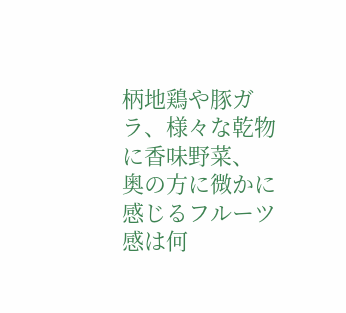柄地鶏や豚ガラ、様々な乾物に香味野菜、
奥の方に微かに感じるフルーツ感は何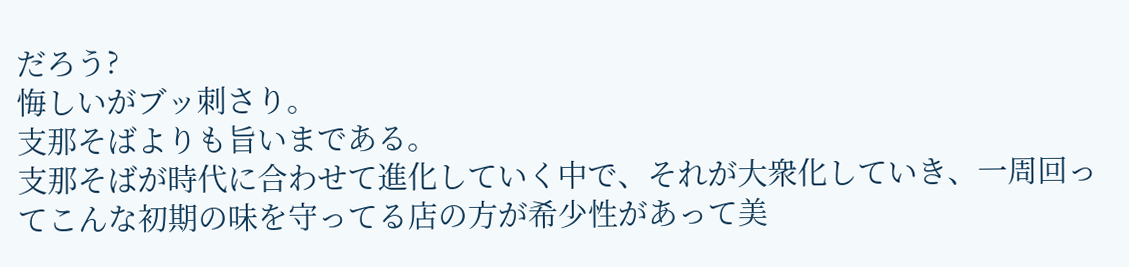だろう?
悔しいがブッ刺さり。
支那そばよりも旨いまである。
支那そばが時代に合わせて進化していく中で、それが大衆化していき、一周回ってこんな初期の味を守ってる店の方が希少性があって美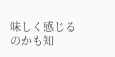味しく感じるのかも知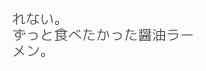れない。
ずっと食べたかった醤油ラーメン。